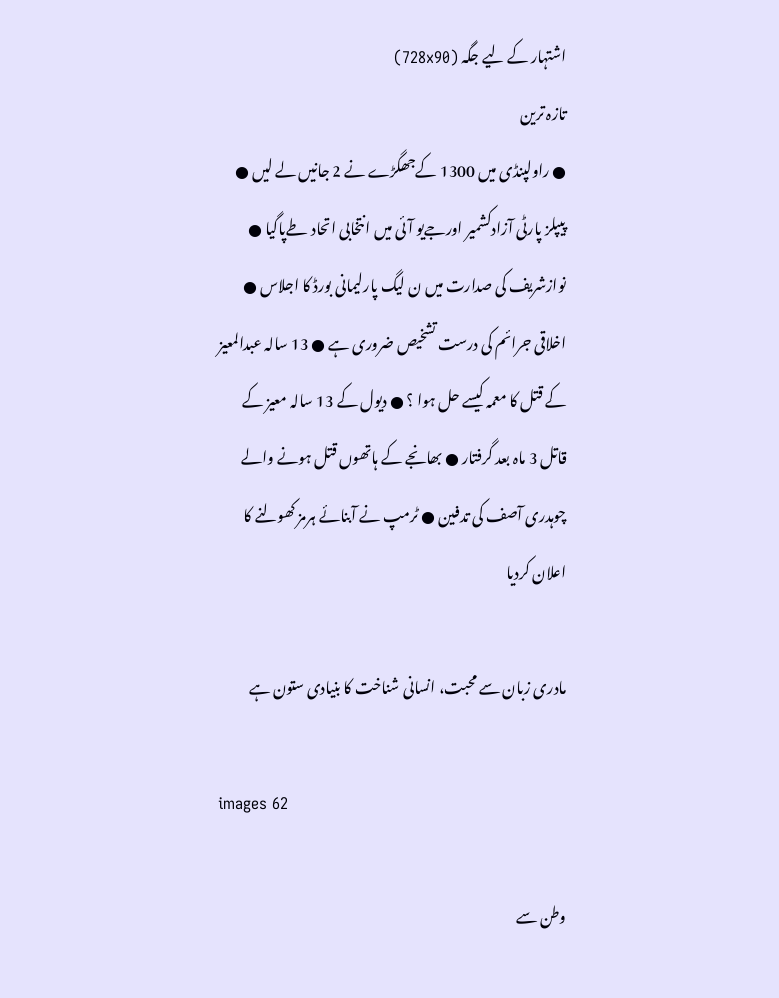اشتہار کے لیے جگہ (728x90)
تازہ ترین
● راولپنڈی میں 1300 کےجھگڑے نے 2 جانیں لے لیں ● پیپلز پارٹی آزادکشمیر اورجےیو آئی میں انتخابی اتحاد طےپاگیا ● نوازشریف کی صدارت میں ن لیگ پارلیمانی بورڈ کا اجلاس ● اخلاقی جرائم کی درست تشخیص ضروری ہے ● 13 سالہ عبدالمعیز کے قتل کا معمہ کیسے حل ہوا ؟ ● دیول کے 13 سالہ معیز کے قاتل 3 ماہ بعد گرفتار ● بھانجے کے ہاتھوں قتل ہونے والے چوہدری آصف کی تدفین ● ٹرمپ نے آبنائے ہرمز کھولنے کا اعلان کردیا

مادری زبان سے محبت، انسانی شناخت کا بنیادی ستون ہے

images 62

وطن سے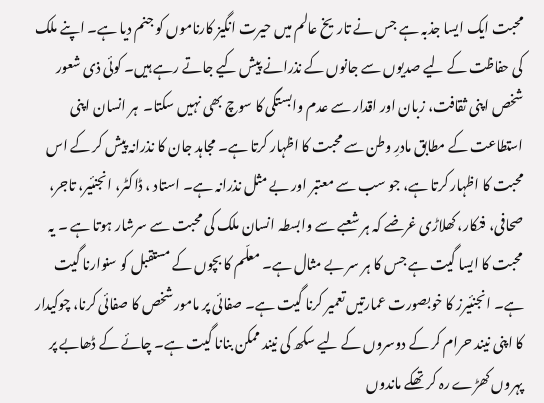محبت ایک ایسا جذبہ ہے جس نے تاریخ عالم میں حیرت انگیز کارناموں کو جنم دیا ہے۔ اپنے ملک کی حفاظت کے لیے صدیوں سے جانوں کے نذرانے پیش کیے جاتے رہے ہیں۔ کوئی ذی شعور شخص اپنی ثقافت، زبان اور اقدار سے عدم وابستگی کا سوچ بھی نہیں سکتا۔  ہر انسان اپنی استطاعت کے مطابق مادرِ وطن سے محبت کا اظہار کرتا ہے۔ مجاہد جان کا نذرانہ پیش کر کے اس محبت کا اظہار کرتا ہے، جو سب سے معتبر اور بے مثل نذرانہ ہے۔ استاد ، ڈاکٹر، انجنئیر، تاجر، صحافی، فنکار، کھلاڑی غرضے کہ ہر شعبے سے وابسطہ انسان ملک کی محبت سے سرشار ہوتا ہے ۔ یہ محبت کا ایسا گیت ہے جس کا ہر سر بے مثال ہے۔ معلّم کا بچوں کے مستقبل کو سنوارنا گیت ہے۔ انجنئیرز کا خوبصورت عمارتیں تعمیر کرنا گیت ہے۔ صفائی پر مامور شخص کا صفائی کرنا، چوکیدار کا اپنی نیند حرام کر کے دوسروں کے لیے سکھ کی نیند ممکن بنانا گیت ہے۔ چائے کے ڈھابے پر پہروں کھڑے رہ کر تھکے ماندوں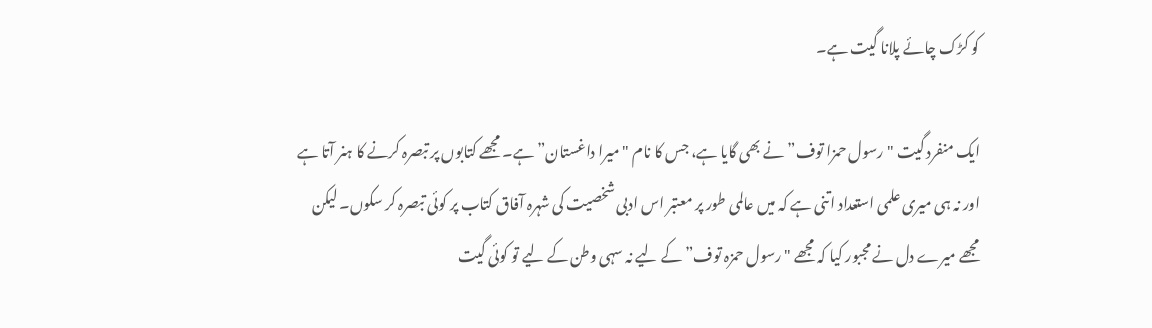کو کڑک چائے پلانا گیت ہے۔

ایک منفرد گیت "رسول حمزا توف” نے بھی گایا ہے، جس کا نام "میرا داغستان” ہے۔ مجھے کتابوں پر تبصرہ کرنے کا ہنر آتا ہے اور نہ ہی میری علمی استعداد اتنی ہے کہ میں عالمی طور پر معتبر اس ادبی شخصیت کی شہرہ آفاق کتاب پر کوئی تبصرہ کر سکوں۔ لیکن مجھے میرے دل نے مجبور کیا کہ مجھے "رسول حمزہ توف” کے لیے نہ سہی وطن کے لیے تو کوئی گیت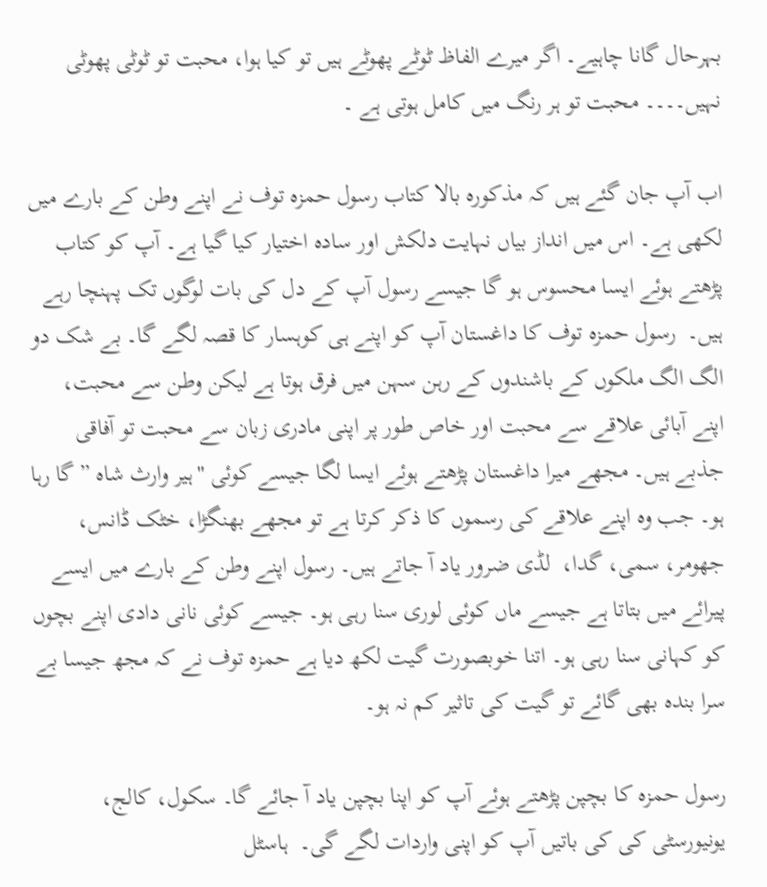بہرحال گانا چاہیے۔ اگر میرے الفاظ ٹوٹے پھوٹے ہیں تو کیا ہوا، محبت تو ٹوٹی پھوٹی نہیں۔۔۔۔ محبت تو ہر رنگ میں کامل ہوتی ہے ۔

اب آپ جان گئے ہیں کہ مذکورہ بالا کتاب رسول حمزہ توف نے اپنے وطن کے بارے میں لکھی ہے۔ اس میں انداز بیاں نہایت دلکش اور سادہ اختیار کیا گیا ہے۔ آپ کو کتاب پڑھتے ہوئے ایسا محسوس ہو گا جیسے رسول آپ کے دل کی بات لوگوں تک پہنچا رہے ہیں۔  رسول حمزہ توف کا داغستان آپ کو اپنے ہی کوہسار کا قصہ لگے گا۔ بے شک دو الگ الگ ملکوں کے باشندوں کے رہن سہن میں فرق ہوتا ہے لیکن وطن سے محبت، اپنے آبائی علاقے سے محبت اور خاص طور پر اپنی مادری زبان سے محبت تو آفاقی جذبے ہیں۔ مجھے میرا داغستان پڑھتے ہوئے ایسا لگا جیسے کوئی "ہیر وارث شاہ ” گا رہا ہو۔ جب وہ اپنے علاقے کی رسموں کا ذکر کرتا ہے تو مجھے بھنگڑا، خٹک ڈانس، جھومر، سمی، گدا،  لڈی ضرور یاد آ جاتے ہیں۔ رسول اپنے وطن کے بارے میں ایسے پیرائے میں بتاتا ہے جیسے ماں کوئی لوری سنا رہی ہو۔ جیسے کوئی نانی دادی اپنے بچوں کو کہانی سنا رہی ہو۔ اتنا خوبصورت گیت لکھ دیا ہے حمزہ توف نے کہ مجھ جیسا بے سرا بندہ بھی گائے تو گیت کی تاثیر کم نہ ہو۔

رسول حمزہ کا بچپن پڑھتے ہوئے آپ کو اپنا بچپن یاد آ جائے گا۔ سکول، کالج، یونیورسٹی کی کی باتیں آپ کو اپنی واردات لگے گی۔  ہاسٹل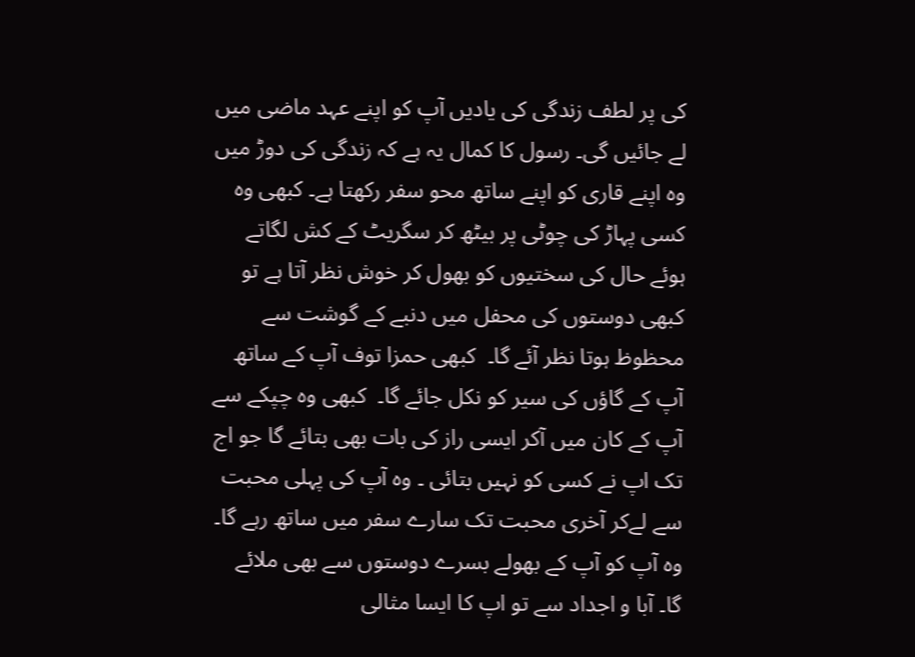کی پر لطف زندگی کی یادیں آپ کو اپنے عہد ماضی میں لے جائیں گی۔ رسول کا کمال یہ ہے کہ زندگی کی دوڑ میں وہ اپنے قاری کو اپنے ساتھ محو سفر رکھتا ہے۔ کبھی وہ کسی پہاڑ کی چوٹی پر بیٹھ کر سگریٹ کے کش لگاتے ہوئے حال کی سختیوں کو بھول کر خوش نظر آتا ہے تو کبھی دوستوں کی محفل میں دنبے کے گوشت سے محظوظ ہوتا نظر آئے گا۔  کبھی حمزا توف آپ کے ساتھ آپ کے گاؤں کی سیر کو نکل جائے گا۔  کبھی وہ چپکے سے آپ کے کان میں آکر ایسی راز کی بات بھی بتائے گا جو اج تک اپ نے کسی کو نہیں بتائی ۔ وہ آپ کی پہلی محبت سے لےکر آخری محبت تک سارے سفر میں ساتھ رہے گا۔ وہ آپ کو آپ کے بھولے بسرے دوستوں سے بھی ملائے گا۔ آبا و اجداد سے تو اپ کا ایسا مثالی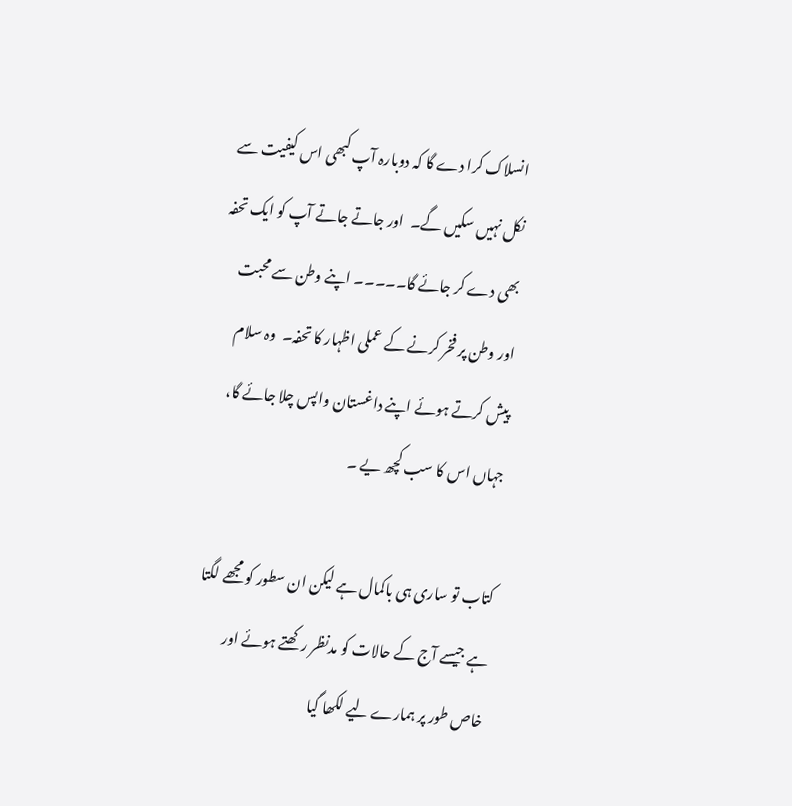انسلاک کرا دے گا کہ دوبارہ آپ کبھی اس کیفیت سے نکل نہیں سکیں گے۔  اور جاتے جاتے آپ کو ایک تحفہ بھی دے کر جائے گا۔۔۔۔۔ اپنے وطن سے محبت اور وطن پر فخر کرنے کے عملی اظہار کا تحفہ۔  وہ سلام پیش کرتے ہوئے اپنے داغستان واپس چلا جائے گا، جہاں اس کا سب کچھ یے ۔

کتاب تو ساری ہی باکمال ہے لیکن ان سطور کو مجھے لگتا ہے جیسے آج کے حالات کو مدنظر رکھتے ہوئے اور خاص طور پر ہمارے لیے لکھا گیا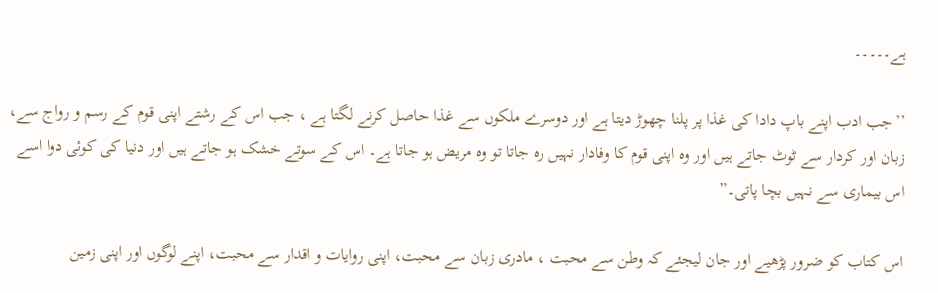ہے۔۔۔۔۔

’’جب ادب اپنے باپ دادا کی غذا پر پلنا چھوڑ دیتا ہے اور دوسرے ملکوں سے غذا حاصل کرنے لگتا ہے ، جب اس کے رشتے اپنی قوم کے رسم و رواج سے، زبان اور کردار سے ٹوٹ جاتے ہیں اور وہ اپنی قوم کا وفادار نہیں رہ جاتا تو وہ مریض ہو جاتا ہے۔ اس کے سوتے خشک ہو جاتے ہیں اور دنیا کی کوئی دوا اسے اس بیماری سے نہیں بچا پاتی۔”

اس کتاب کو ضرور پڑھیے اور جان لیجئے کہ وطن سے محبت ، مادری زبان سے محبت، اپنی روایات و اقدار سے محبت، اپنے لوگوں اور اپنی زمین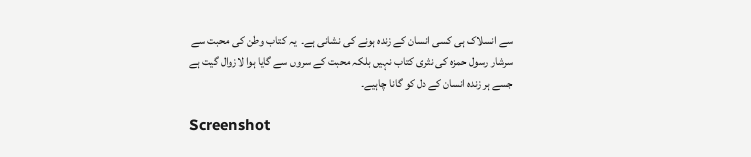سے انسلاک ہی کسی انسان کے زندہ ہونے کی نشانی ہے۔  یہ کتاب وطن کی محبت سے سرشار رسول حمزہ کی نثری کتاب نہیں بلکہ محبت کے سروں سے گایا ہوا لازوال گیت ہے جسے ہر زندہ انسان کے دل کو گانا چاہیے۔

Screenshot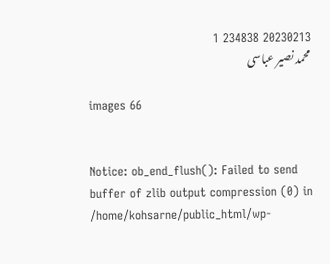20230213 234838 1
محمد نصیر عباسی

images 66


Notice: ob_end_flush(): Failed to send buffer of zlib output compression (0) in /home/kohsarne/public_html/wp-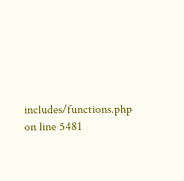includes/functions.php on line 5481